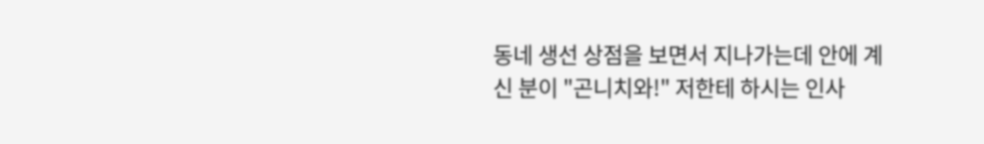동네 생선 상점을 보면서 지나가는데 안에 계신 분이 "곤니치와!" 저한테 하시는 인사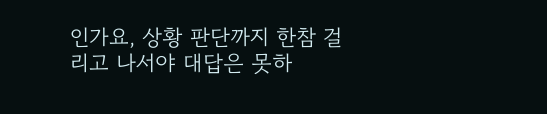인가요, 상황 판단까지 한참 걸리고 나서야 대답은 못하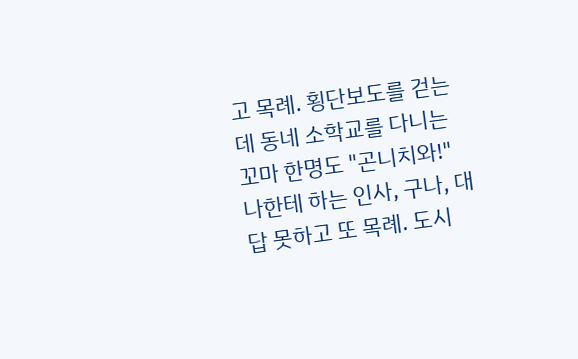고 목례. 횡단보도를 걷는데 동네 소학교를 다니는 꼬마 한명도 "곤니치와!" 나한테 하는 인사, 구나, 대답 못하고 또 목례. 도시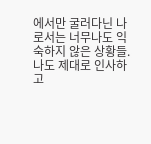에서만 굴러다닌 나로서는 너무나도 익숙하지 않은 상황들. 나도 제대로 인사하고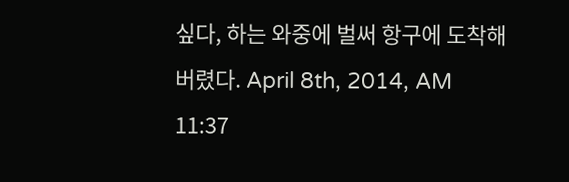싶다, 하는 와중에 벌써 항구에 도착해 버렸다. April 8th, 2014, AM 11:37